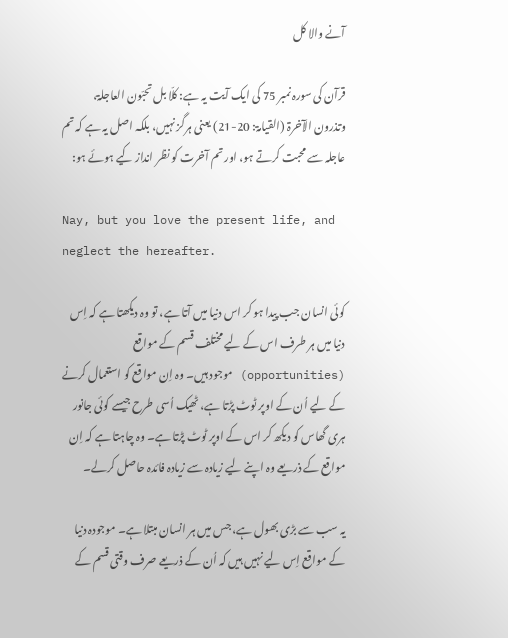آنے والا کل

قرآن کی سورہ نمبر 75 کی ایک آیت یہ ہے: کلّا بل تحبّون العاجلۃ، وتذرون الآخرۃ (القیامۃ: 20-21) یعنی ہرگز نہیں، بلکہ اصل یہ ہے کہ تم عاجلہ سے محبت کرتے ہو، اور تم آخرت کو نظر انداز کیے ہوئے ہو:

Nay, but you love the present life, and neglect the hereafter.

کوئی انسان جب پیدا ہو کر اس دنیا میں آتا ہے، تو وہ دیکھتا ہے کہ اِس دنیا میں ہر طرف اس کے لیے مختلف قسم کے مواقع (opportunities) موجود ہیں۔ وہ اِن مواقع کو استعمال کرنے کے لیے اُن کے اوپر ٹوٹ پڑتا ہے، ٹھیک اُسی طرح جیسے کوئی جانور ہری گھاس کو دیکھ کر اس کے اوپر ٹوٹ پڑتا ہے۔ وہ چاہتا ہے کہ اِن مواقع کے ذریعے وہ اپنے لیے زیادہ سے زیادہ فائدہ حاصل کرلے۔

یہ سب سے بڑی بھول ہے، جس میں ہر انسان مبتلا ہے۔ موجودہ دنیا کے مواقع اِس لیے نہیں ہیں کہ اُن کے ذریعے صرف وقتی قسم کے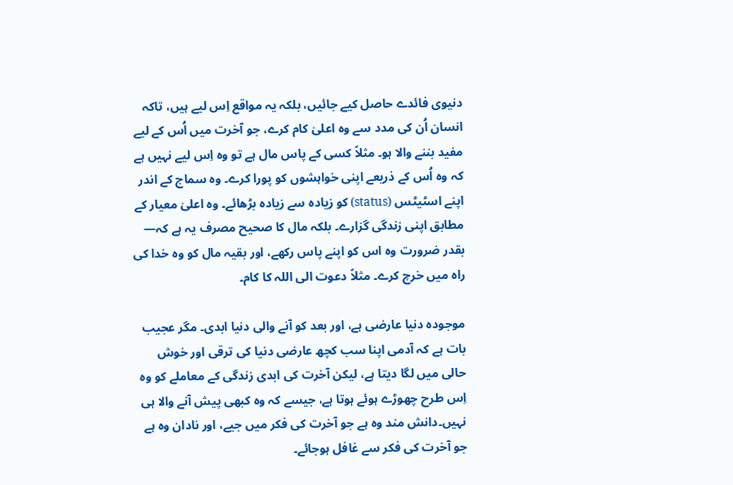دنیوی فائدے حاصل کیے جائیں، بلکہ یہ مواقع اِس لیے ہیں، تاکہ انسان اُن کی مدد سے وہ اعلیٰ کام کرے، جو آخرت میں اُس کے لیے مفید بننے والا ہو۔ مثلاً کسی کے پاس مال ہے تو وہ اِس لیے نہیں ہے کہ وہ اُس کے ذریعے اپنی خواہشوں کو پورا کرے۔ وہ سماج کے اندر اپنے اسٹیٹس (status) کو زیادہ سے زیادہ بڑھائے۔ وہ اعلیٰ معیار کے مطابق اپنی زندگی گزارے۔ بلکہ مال کا صحیح مصرف یہ ہے کہ— بقدر ضرورت وہ اس کو اپنے پاس رکھے، اور بقیہ مال کو وہ خدا کی راہ میں خرچ کرے۔ مثلاً دعوت الی اللہ کا کام۔

موجودہ دنیا عارضی ہے، اور بعد کو آنے والی دنیا ابدی۔ مگر عجیب بات ہے کہ آدمی اپنا سب کچھ عارضی دنیا کی ترقی اور خوش حالی میں لگا دیتا ہے، لیکن آخرت کی ابدی زندگی کے معاملے کو وہ اِس طرح چھوڑے ہوئے ہوتا ہے، جیسے کہ وہ کبھی پیش آنے والا ہی نہیں۔دانش مند وہ ہے جو آخرت کی فکر میں جیے، اور نادان وہ ہے جو آخرت کی فکر سے غافل ہوجائے۔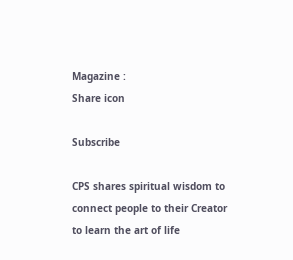Magazine :
Share icon

Subscribe

CPS shares spiritual wisdom to connect people to their Creator to learn the art of life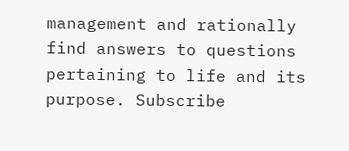management and rationally find answers to questions pertaining to life and its purpose. Subscribe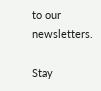to our newsletters.

Stay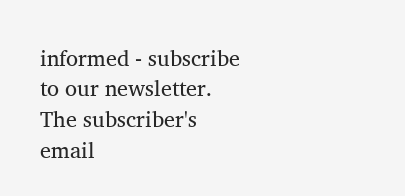informed - subscribe to our newsletter.
The subscriber's email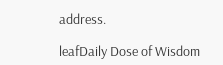address.

leafDaily Dose of Wisdom